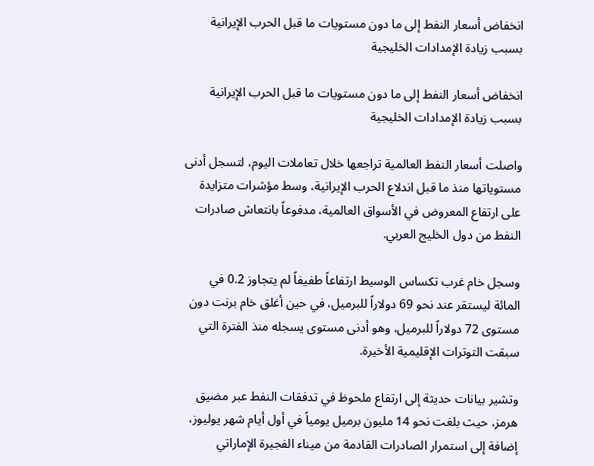انخفاض أسعار النفط إلى ما دون مستويات ما قبل الحرب الإيرانية بسبب زيادة الإمدادات الخليجية

انخفاض أسعار النفط إلى ما دون مستويات ما قبل الحرب الإيرانية بسبب زيادة الإمدادات الخليجية

واصلت أسعار النفط العالمية تراجعها خلال تعاملات اليوم، لتسجل أدنى مستوياتها منذ ما قبل اندلاع الحرب الإيرانية، وسط مؤشرات متزايدة على ارتفاع المعروض في الأسواق العالمية، مدفوعاً بانتعاش صادرات النفط من دول الخليج العربي.

وسجل خام غرب تكساس الوسيط ارتفاعاً طفيفاً لم يتجاوز 0.2 في المائة ليستقر عند نحو 69 دولاراً للبرميل، في حين أغلق خام برنت دون مستوى 72 دولاراً للبرميل، وهو أدنى مستوى يسجله منذ الفترة التي سبقت التوترات الإقليمية الأخيرة.

وتشير بيانات حديثة إلى ارتفاع ملحوظ في تدفقات النفط عبر مضيق هرمز، حيث بلغت نحو 14 مليون برميل يومياً في أول أيام شهر يوليوز، إضافة إلى استمرار الصادرات القادمة من ميناء الفجيرة الإماراتي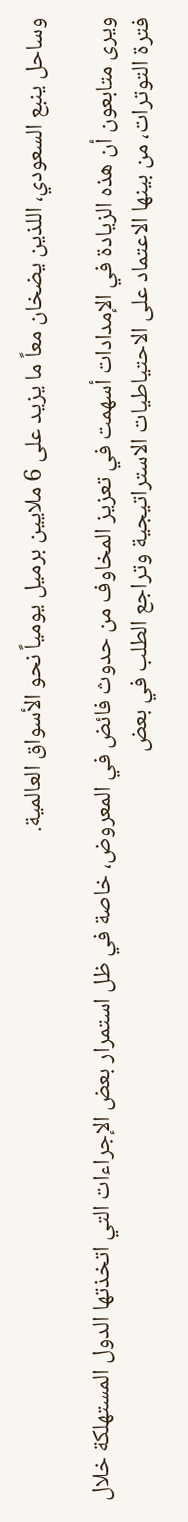وساحل ينبع السعودي، اللذين يضخان معاً ما يزيد على 6 ملايين برميل يومياً نحو الأسواق العالمية.

ويرى متابعون أن هذه الزيادة في الإمدادات أسهمت في تعزيز المخاوف من حدوث فائض في المعروض، خاصة في ظل استمرار بعض الإجراءات التي اتخذتها الدول المستهلكة خلال فترة التوترات، من بينها الاعتماد على الاحتياطيات الاستراتيجية وتراجع الطلب في بعض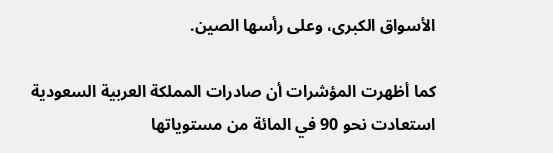الأسواق الكبرى، وعلى رأسها الصين.

كما أظهرت المؤشرات أن صادرات المملكة العربية السعودية استعادت نحو 90 في المائة من مستوياتها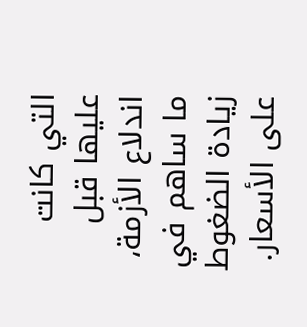التي كانت عليها قبل اندلاع الأزمة، ما ساهم في زيادة الضغوط على الأسعار.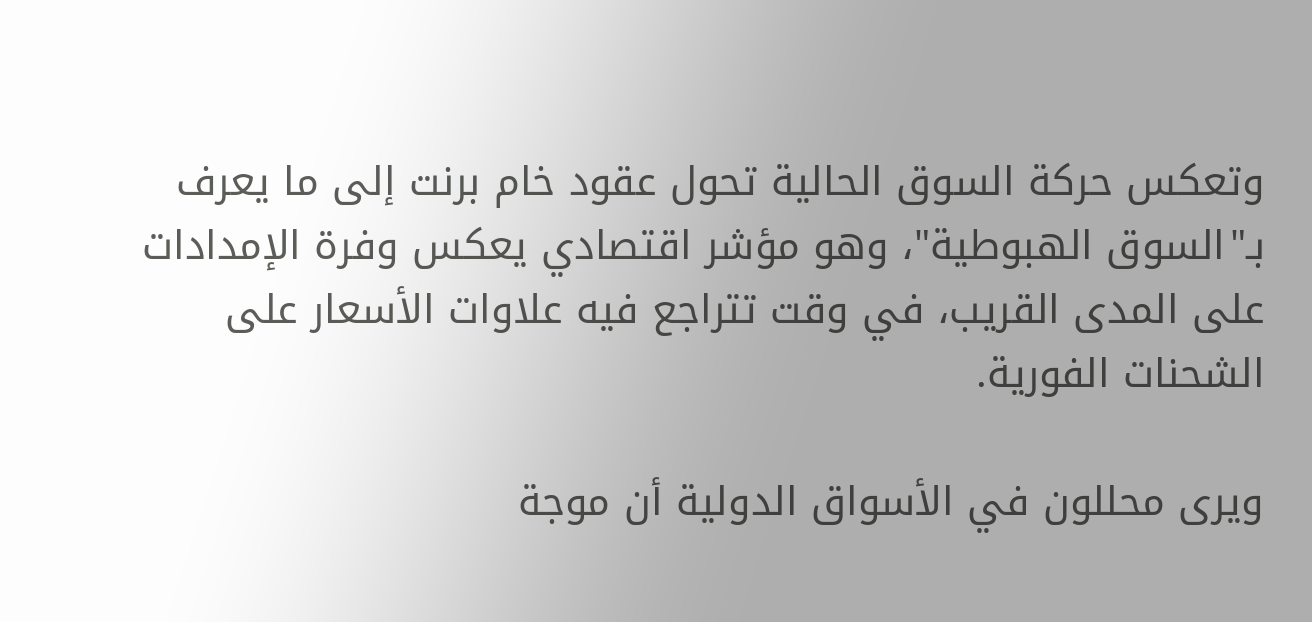وتعكس حركة السوق الحالية تحول عقود خام برنت إلى ما يعرف بـ"السوق الهبوطية"، وهو مؤشر اقتصادي يعكس وفرة الإمدادات على المدى القريب، في وقت تتراجع فيه علاوات الأسعار على الشحنات الفورية.

ويرى محللون في الأسواق الدولية أن موجة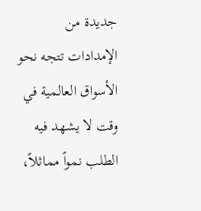جديدة من الإمدادات تتجه نحو الأسواق العالمية في وقت لا يشهد فيه الطلب نمواً مماثلاً،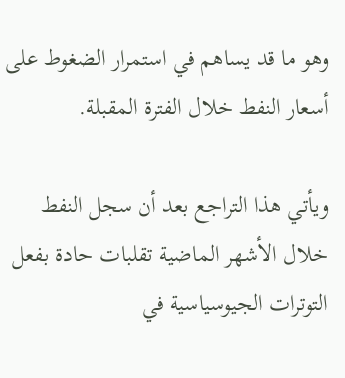وهو ما قد يساهم في استمرار الضغوط على أسعار النفط خلال الفترة المقبلة.

ويأتي هذا التراجع بعد أن سجل النفط خلال الأشهر الماضية تقلبات حادة بفعل التوترات الجيوسياسية في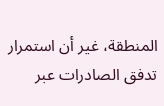المنطقة، غير أن استمرار تدفق الصادرات عبر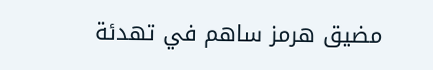مضيق هرمز ساهم في تهدئة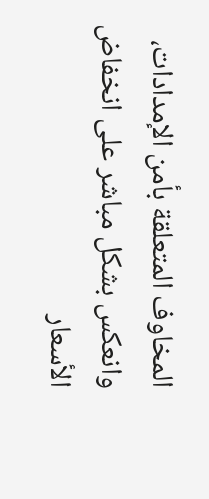المخاوف المتعلقة بأمن الإمدادات، وانعكس بشكل مباشر على انخفاض الأسعار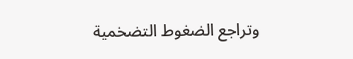وتراجع الضغوط التضخمية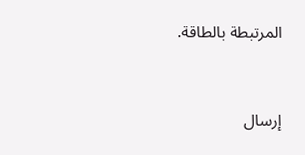المرتبطة بالطاقة.


إرسال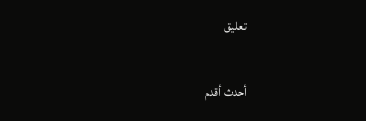تعليق

أحدث أقدم